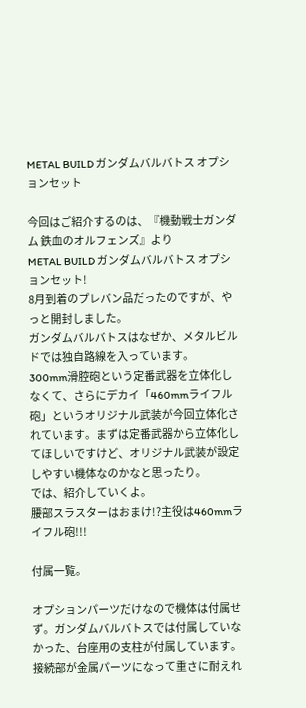METAL BUILD ガンダムバルバトス オプションセット

今回はご紹介するのは、『機動戦士ガンダム 鉄血のオルフェンズ』より
METAL BUILD ガンダムバルバトス オプションセット!
8月到着のプレバン品だったのですが、やっと開封しました。
ガンダムバルバトスはなぜか、メタルビルドでは独自路線を入っています。
300mm滑腔砲という定番武器を立体化しなくて、さらにデカイ「460mmライフル砲」というオリジナル武装が今回立体化されています。まずは定番武器から立体化してほしいですけど、オリジナル武装が設定しやすい機体なのかなと思ったり。
では、紹介していくよ。
腰部スラスターはおまけ!?主役は460mmライフル砲!!!

付属一覧。

オプションパーツだけなので機体は付属せず。ガンダムバルバトスでは付属していなかった、台座用の支柱が付属しています。
接続部が金属パーツになって重さに耐えれ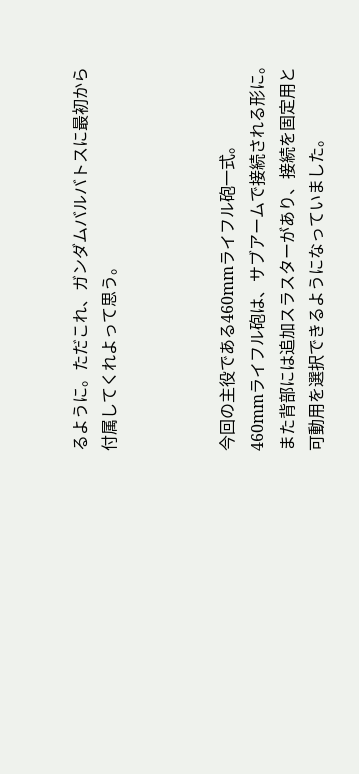るように。ただこれ、ガンダムバルバトスに最初から付属してくれよって思う。



今回の主役である460mmライフル砲一式。
460mmライフル砲は、サブアームで接続される形に。また背部には追加スラスターがあり、接続を固定用と可動用を選択できるようになっていました。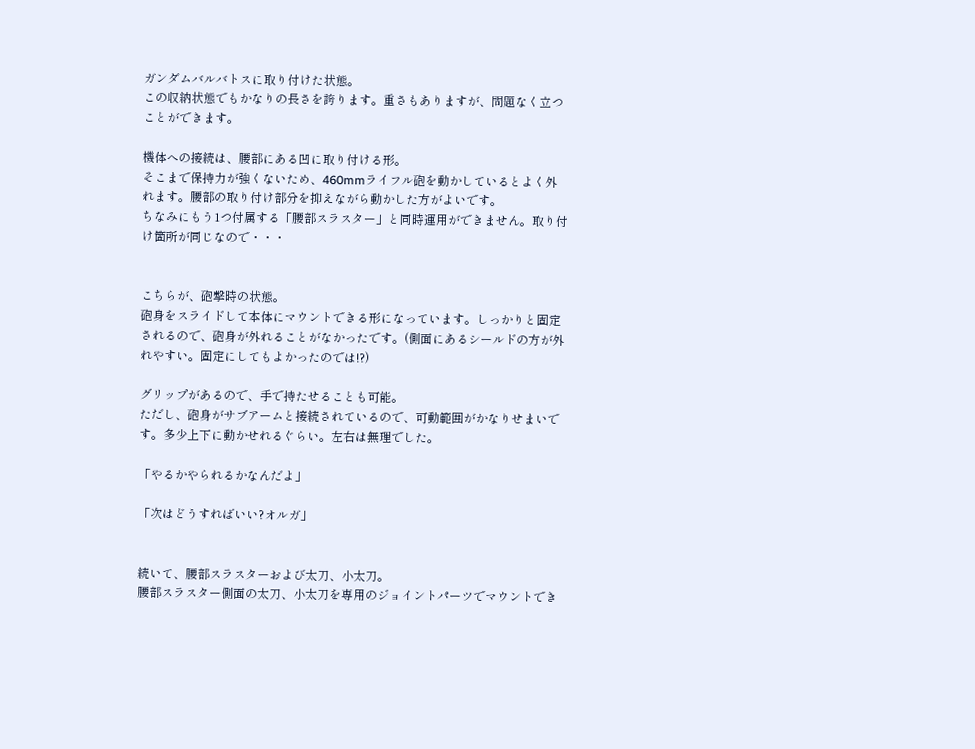ガンダムバルバトスに取り付けた状態。
この収納状態でもかなりの長さを誇ります。重さもありますが、問題なく立つことができます。

機体への接続は、腰部にある凹に取り付ける形。
そこまで保持力が強くないため、460mmライフル砲を動かしているとよく外れます。腰部の取り付け部分を抑えながら動かした方がよいです。
ちなみにもう1つ付属する「腰部スラスター」と同時運用ができません。取り付け箇所が同じなので・・・


こちらが、砲撃時の状態。
砲身をスライドして本体にマウントできる形になっています。しっかりと固定されるので、砲身が外れることがなかったです。(側面にあるシールドの方が外れやすい。固定にしてもよかったのでは!?)

グリップがあるので、手で持たせることも可能。
ただし、砲身がサブアームと接続されているので、可動範囲がかなりせまいです。多少上下に動かせれるぐらい。左右は無理でした。

「やるかやられるかなんだよ」

「次はどうすればいい?オルガ」


続いて、腰部スラスターおよび太刀、小太刀。
腰部スラスター側面の太刀、小太刀を専用のジョイントパーツでマウントでき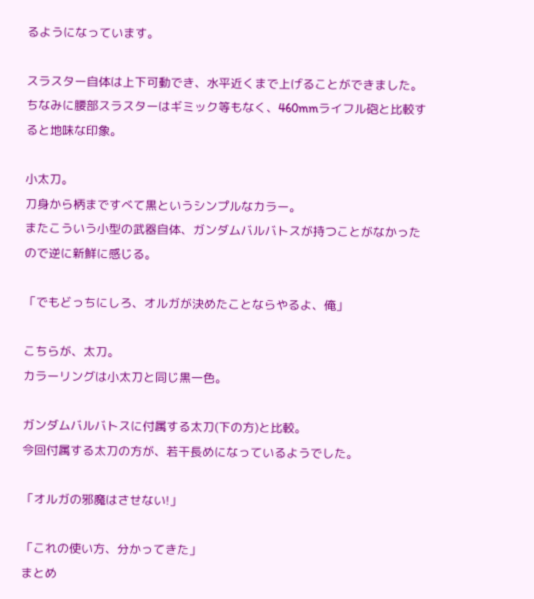るようになっています。

スラスター自体は上下可動でき、水平近くまで上げることができました。
ちなみに腰部スラスターはギミック等もなく、460mmライフル砲と比較すると地味な印象。

小太刀。
刀身から柄まですべて黒というシンプルなカラー。
またこういう小型の武器自体、ガンダムバルバトスが持つことがなかったので逆に新鮮に感じる。

「でもどっちにしろ、オルガが決めたことならやるよ、俺」

こちらが、太刀。
カラーリングは小太刀と同じ黒一色。

ガンダムバルバトスに付属する太刀(下の方)と比較。
今回付属する太刀の方が、若干長めになっているようでした。

「オルガの邪魔はさせない!」

「これの使い方、分かってきた」
まとめ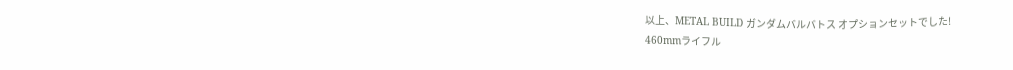以上、METAL BUILD ガンダムバルバトス オプションセットでした!
460mmライフル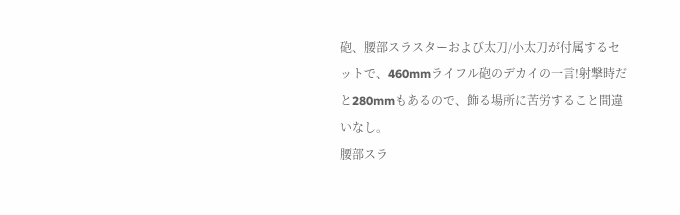砲、腰部スラスターおよび太刀/小太刀が付属するセットで、460mmライフル砲のデカイの一言!射撃時だと280mmもあるので、飾る場所に苦労すること間違いなし。
腰部スラ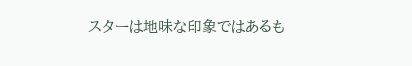スターは地味な印象ではあるも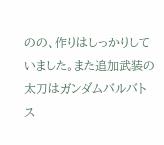のの、作りはしっかりしていました。また追加武装の太刀はガンダムバルバトス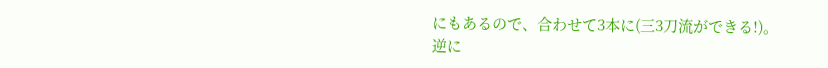にもあるので、合わせて3本に(三3刀流ができる!)。逆に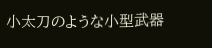小太刀のような小型武器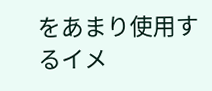をあまり使用するイメ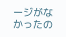ージがなかったの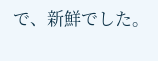で、新鮮でした。